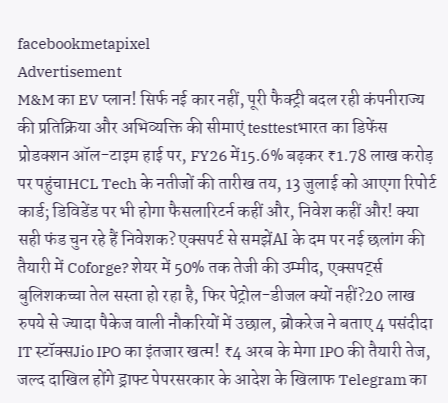facebookmetapixel
Advertisement
M&M का EV प्लान! सिर्फ नई कार नहीं, पूरी फैक्ट्री बदल रही कंपनीराज्य की प्रतिक्रिया और अभिव्यक्ति की सीमाएं testtestभारत का डिफेंस प्रोडक्शन ऑल-टाइम हाई पर, FY26 में15.6% बढ़कर ₹1.78 लाख करोड़ पर पहुंचाHCL Tech के नतीजों की तारीख तय, 13 जुलाई को आएगा रिपोर्ट कार्ड; डिविडेंड पर भी होगा फैसलारिटर्न कहीं और, निवेश कहीं और! क्या सही फंड चुन रहे हैं निवेशक? एक्सपर्ट से समझेंAI के दम पर नई छलांग की तैयारी में Coforge? शेयर में 50% तक तेजी की उम्मीद, एक्सपर्ट्स बुलिशकच्चा तेल सस्ता हो रहा है, फिर पेट्रोल-डीजल क्यों नहीं?20 लाख रुपये से ज्यादा पैकेज वाली नौकरियों में उछाल, ब्रोकरेज ने बताए 4 पसंदीदा IT स्टॉक्सJio IPO का इंतजार खत्म! ₹4 अरब के मेगा IPO की तैयारी तेज, जल्द दाखिल होंगे ड्राफ्ट पेपरसरकार के आदेश के खिलाफ Telegram का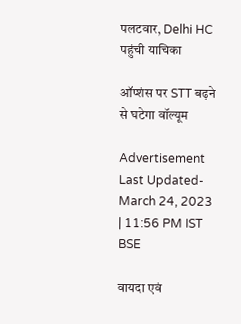पलटवार, Delhi HC पहुंची याचिका

ऑप्शंस पर STT बढ़ने से घटेगा वॉल्यूम

Advertisement
Last Updated- March 24, 2023 | 11:56 PM IST
BSE

वायदा एवं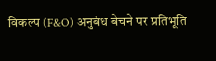विकल्प (F&O) अनुबंध बेचने पर प्रतिभूति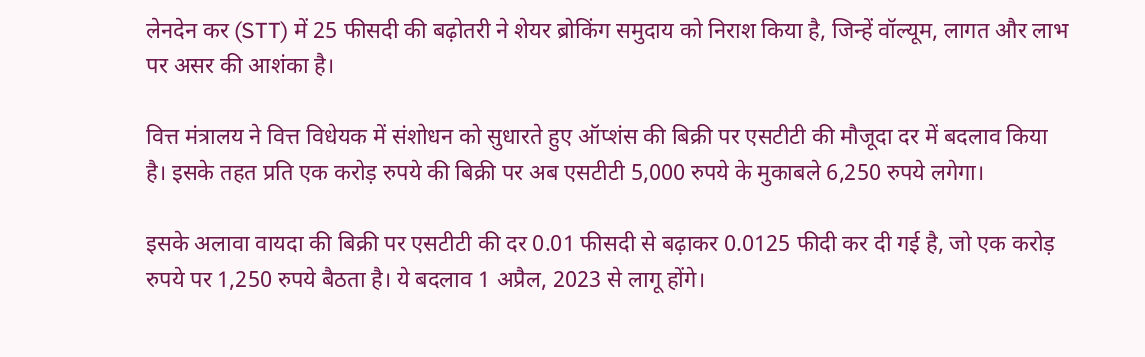लेनदेन कर (STT) में 25 फीसदी की बढ़ोतरी ने शेयर ब्रोकिंग समुदाय को निराश किया है, जिन्हें वॉल्यूम, लागत और लाभ पर असर की आशंका है।

वित्त मंत्रालय ने वित्त विधेयक में संशोधन को सुधारते हुए ऑप्शंस की बिक्री पर एसटीटी की मौजूदा दर में बदलाव किया है। इसके तहत प्रति एक करोड़ रुपये की बिक्री पर अब एसटीटी 5,000 रुपये के मुकाबले 6,250 रुपये लगेगा।

इसके अलावा वायदा की बिक्री पर एसटीटी की दर 0.01 फीसदी से बढ़ाकर 0.0125 फीदी कर दी गई है, जो एक करोड़ रुपये पर 1,250 रुपये बैठता है। ये बदलाव 1 अप्रैल, 2023 से लागू होंगे।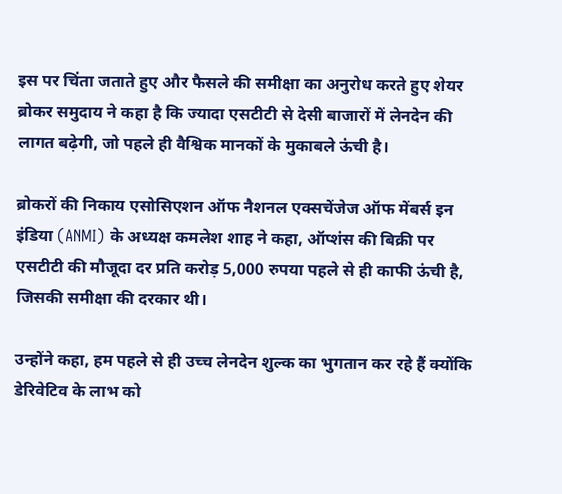इस पर चिंता जताते हुए और फैसले की समीक्षा का अनुरोध करते हुए शेयर ब्रोकर समुदाय ने कहा है कि ज्यादा एसटीटी से देसी बाजारों में लेनदेन की लागत बढ़ेगी, जो पहले ही वैश्विक मानकों के मुकाबले ऊंची है।

ब्रोकरों की निकाय एसोसिएशन ऑफ नैशनल एक्सचेंजेज ऑफ मेंबर्स इन इंडिया (ANMI) के अध्यक्ष कमलेश शाह ने कहा, ऑप्शंस की बिक्री पर एसटीटी की मौजूदा दर प्रति करोड़ 5,000 रुपया पहले से ही काफी ऊंची है, जिसकी समीक्षा की दरकार थी।

उन्होंने कहा, हम पहले से ही उच्च लेनदेन शुल्क का भुगतान कर रहे हैं क्योंकि डेरिवेटिव के लाभ को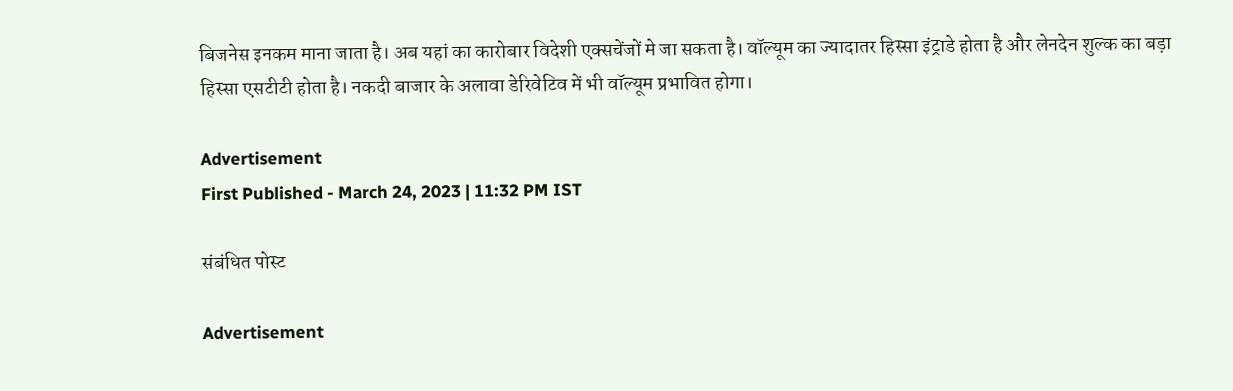बिजनेस इनकम माना जाता है। अब यहां का कारोबार विदेशी एक्सचेंजों मे जा सकता है। वॉल्यूम का ज्यादातर हिस्सा इंट्राडे होता है और लेनदेन शुल्क का बड़ा हिस्सा एसटीटी होता है। नकदी बाजार के अलावा डेरिवेटिव में भी वॉल्यूम प्रभावित होगा।

Advertisement
First Published - March 24, 2023 | 11:32 PM IST

संबंधित पोस्ट

Advertisement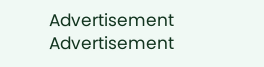Advertisement
Advertisement